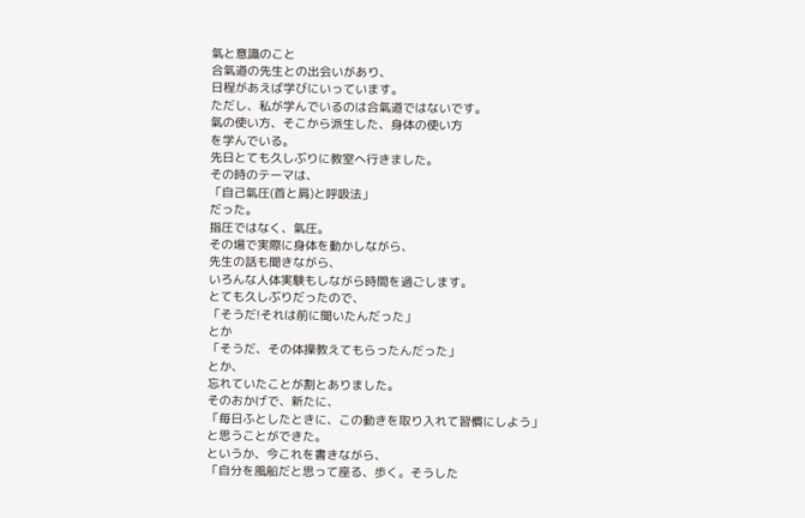氣と意識のこと
合氣道の先生との出会いがあり、
日程があえば学びにいっています。
ただし、私が学んでいるのは合氣道ではないです。
氣の使い方、そこから派生した、身体の使い方
を学んでいる。
先日とても久しぶりに教室へ行きました。
その時のテーマは、
「自己氣圧(首と肩)と呼吸法」
だった。
指圧ではなく、氣圧。
その場で実際に身体を動かしながら、
先生の話も聞きながら、
いろんな人体実験もしながら時間を過ごします。
とても久しぶりだったので、
「そうだ!それは前に聞いたんだった」
とか
「そうだ、その体操教えてもらったんだった」
とか、
忘れていたことが割とありました。
そのおかげで、新たに、
「毎日ふとしたときに、この動きを取り入れて習慣にしよう」
と思うことができた。
というか、今これを書きながら、
「自分を風船だと思って座る、歩く。そうした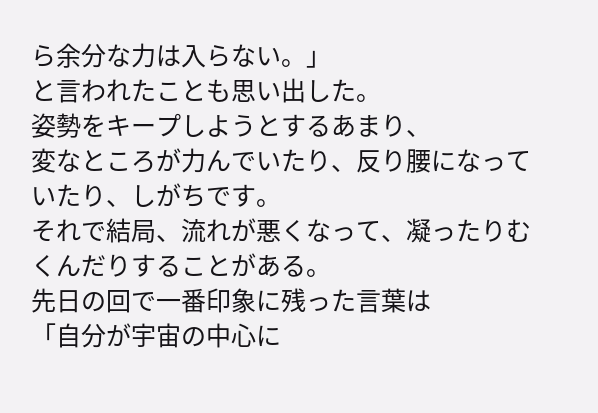ら余分な力は入らない。」
と言われたことも思い出した。
姿勢をキープしようとするあまり、
変なところが力んでいたり、反り腰になっていたり、しがちです。
それで結局、流れが悪くなって、凝ったりむくんだりすることがある。
先日の回で一番印象に残った言葉は
「自分が宇宙の中心に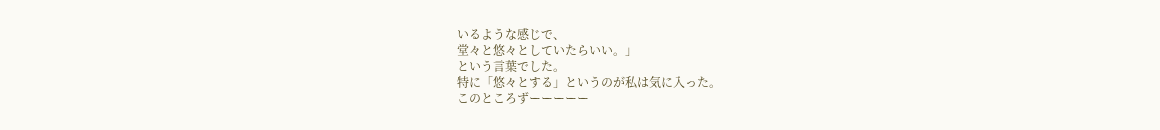いるような感じで、
堂々と悠々としていたらいい。」
という言葉でした。
特に「悠々とする」というのが私は気に入った。
このところずーーーーー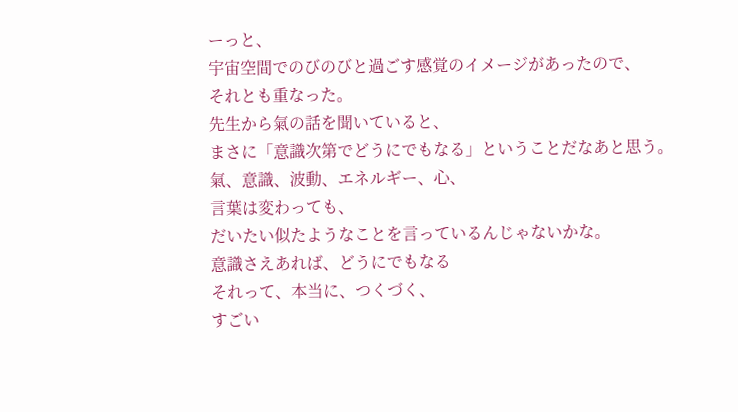ーっと、
宇宙空間でのびのびと過ごす感覚のイメージがあったので、
それとも重なった。
先生から氣の話を聞いていると、
まさに「意識次第でどうにでもなる」ということだなあと思う。
氣、意識、波動、エネルギー、心、
言葉は変わっても、
だいたい似たようなことを言っているんじゃないかな。
意識さえあれば、どうにでもなる
それって、本当に、つくづく、
すごい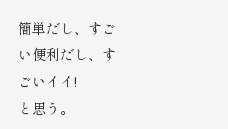簡単だし、すごい便利だし、すごいイイ!
と思う。